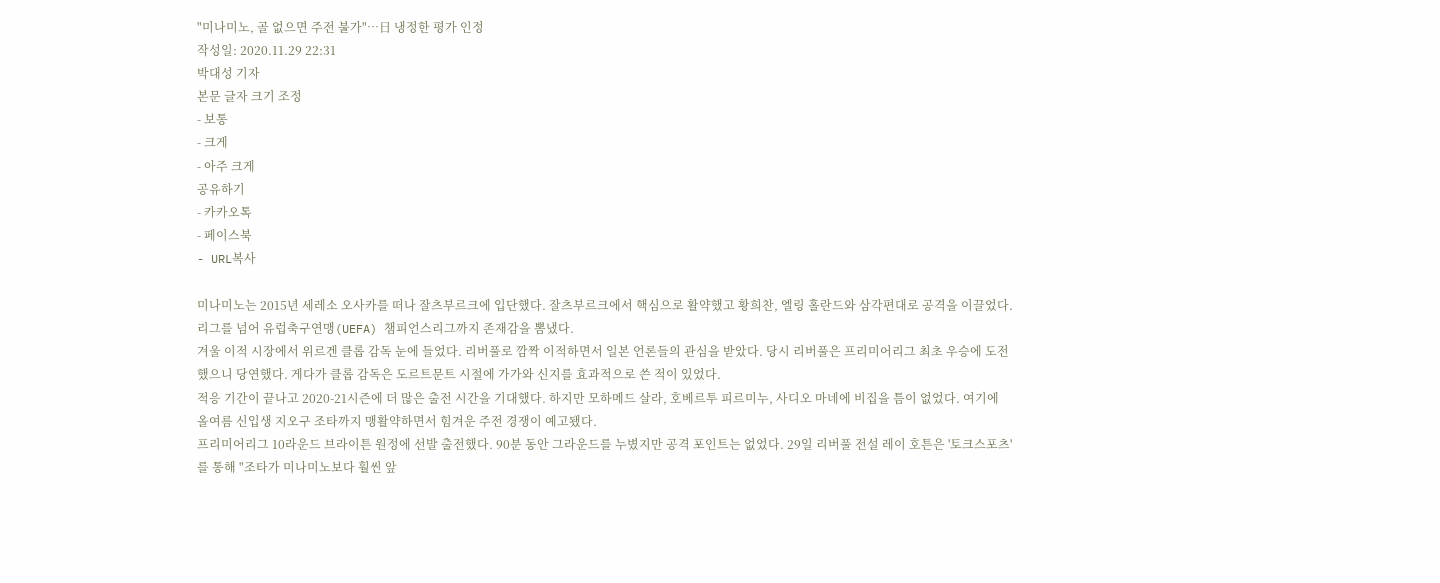"미나미노, 골 없으면 주전 불가"…日 냉정한 평가 인정
작성일: 2020.11.29 22:31
박대성 기자
본문 글자 크기 조정
- 보통
- 크게
- 아주 크게
공유하기
- 카카오톡
- 페이스북
- URL복사

미나미노는 2015년 세레소 오사카를 떠나 잘츠부르크에 입단했다. 잘츠부르크에서 핵심으로 활약했고 황희찬, 엘링 홀란드와 삼각편대로 공격을 이끌었다. 리그를 넘어 유럽축구연맹(UEFA) 챔피언스리그까지 존재감을 뽐냈다.
겨울 이적 시장에서 위르겐 클롭 감독 눈에 들었다. 리버풀로 깜짝 이적하면서 일본 언론들의 관심을 받았다. 당시 리버풀은 프리미어리그 최초 우승에 도전했으니 당연했다. 게다가 클롭 감독은 도르트문트 시절에 가가와 신지를 효과적으로 쓴 적이 있었다.
적응 기간이 끝나고 2020-21시즌에 더 많은 출전 시간을 기대했다. 하지만 모하메드 살라, 호베르투 피르미누, 사디오 마네에 비집을 틈이 없었다. 여기에 올여름 신입생 지오구 조타까지 맹활약하면서 힘겨운 주전 경쟁이 예고됐다.
프리미어리그 10라운드 브라이튼 원정에 선발 출전했다. 90분 동안 그라운드를 누볐지만 공격 포인트는 없었다. 29일 리버풀 전설 레이 호튼은 '토크스포츠'를 통해 "조타가 미나미노보다 훨씬 앞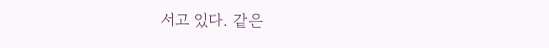서고 있다. 같은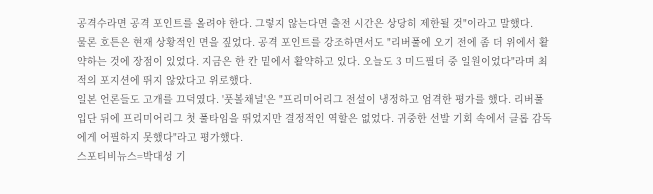공격수라면 공격 포인트를 올려야 한다. 그렇지 않는다면 출전 시간은 상당히 제한될 것"이라고 말했다.
물론 호튼은 현재 상황적인 면을 짚었다. 공격 포인트를 강조하면서도 "리버풀에 오기 전에 좀 더 위에서 활약하는 것에 장점이 있었다. 지금은 한 칸 밑에서 활약하고 있다. 오늘도 3 미드필더 중 일원이었다"라며 최적의 포지션에 뛰지 않았다고 위로했다.
일본 언론들도 고개를 끄덕였다. '풋볼채널'은 "프리미어리그 전설이 냉정하고 엄격한 평가를 했다. 리버풀 입단 뒤에 프리미어리그 첫 풀타임을 뛰었지만 결정적인 역할은 없었다. 귀중한 선발 기회 속에서 클롭 감독에게 어필하지 못했다"라고 평가했다.
스포티비뉴스=박대성 기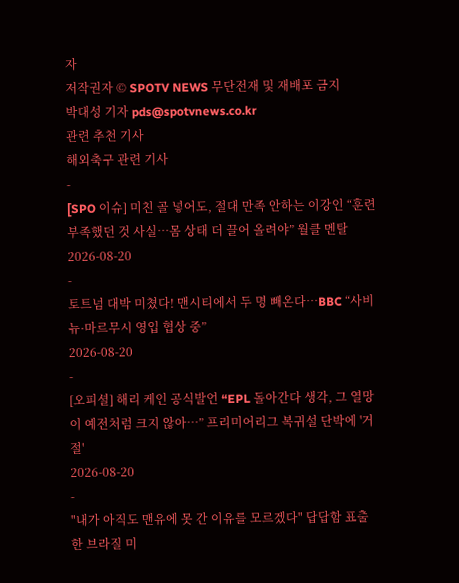자
저작권자 © SPOTV NEWS 무단전재 및 재배포 금지
박대성 기자 pds@spotvnews.co.kr
관련 추천 기사
해외축구 관련 기사
-
[SPO 이슈] 미친 골 넣어도, 절대 만족 안하는 이강인 “훈련 부족했던 것 사실…몸 상태 더 끌어 올려야” 월클 멘탈
2026-08-20
-
토트넘 대박 미쳤다! 맨시티에서 두 명 빼온다…BBC “사비뉴·마르무시 영입 협상 중”
2026-08-20
-
[오피셜] 해리 케인 공식발언 “EPL 돌아간다 생각, 그 열망이 예전처럼 크지 않아…” 프리미어리그 복귀설 단박에 '거절'
2026-08-20
-
"내가 아직도 맨유에 못 간 이유를 모르겠다" 답답함 표출한 브라질 미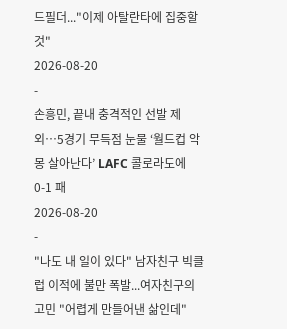드필더..."이제 아탈란타에 집중할 것"
2026-08-20
-
손흥민, 끝내 충격적인 선발 제외…5경기 무득점 눈물 ‘월드컵 악몽 살아난다’ LAFC 콜로라도에 0-1 패
2026-08-20
-
"나도 내 일이 있다" 남자친구 빅클럽 이적에 불만 폭발...여자친구의 고민 "어렵게 만들어낸 삶인데"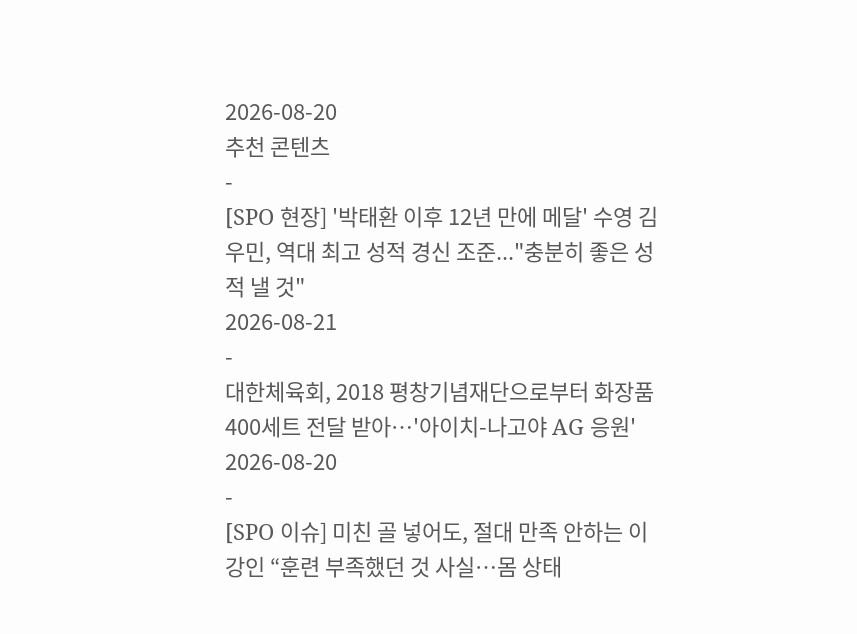2026-08-20
추천 콘텐츠
-
[SPO 현장] '박태환 이후 12년 만에 메달' 수영 김우민, 역대 최고 성적 경신 조준..."충분히 좋은 성적 낼 것"
2026-08-21
-
대한체육회, 2018 평창기념재단으로부터 화장품 400세트 전달 받아…'아이치-나고야 AG 응원'
2026-08-20
-
[SPO 이슈] 미친 골 넣어도, 절대 만족 안하는 이강인 “훈련 부족했던 것 사실…몸 상태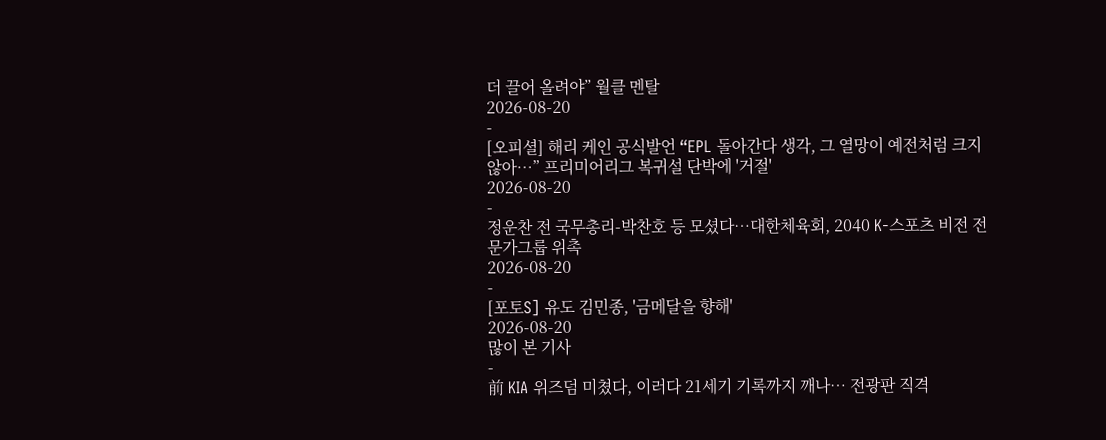더 끌어 올려야” 월클 멘탈
2026-08-20
-
[오피셜] 해리 케인 공식발언 “EPL 돌아간다 생각, 그 열망이 예전처럼 크지 않아…” 프리미어리그 복귀설 단박에 '거절'
2026-08-20
-
정운찬 전 국무총리-박찬호 등 모셨다…대한체육회, 2040 K-스포츠 비전 전문가그룹 위촉
2026-08-20
-
[포토S] 유도 김민종, '금메달을 향해'
2026-08-20
많이 본 기사
-
前 KIA 위즈덤 미쳤다, 이러다 21세기 기록까지 깨나… 전광판 직격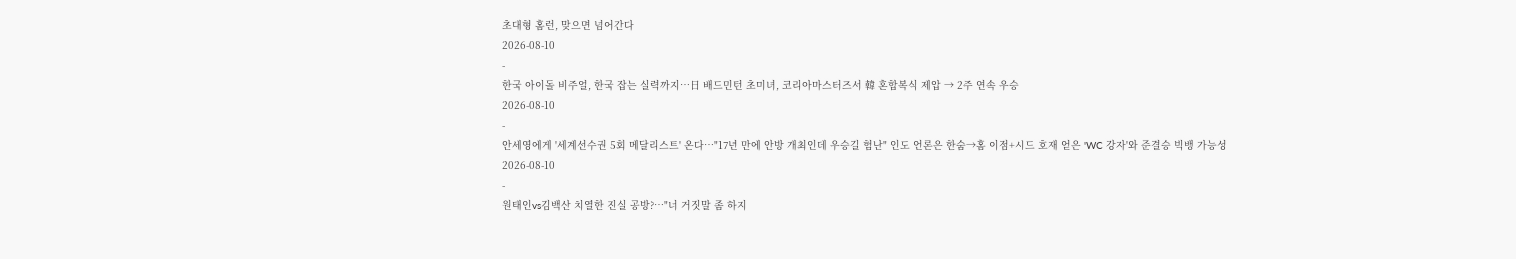초대형 홈런, 맞으면 넘어간다
2026-08-10
-
한국 아이돌 비주얼, 한국 잡는 실력까지…日 배드민턴 초미녀, 코리아마스터즈서 韓 혼합복식 제압 → 2주 연속 우승
2026-08-10
-
안세영에게 '세계선수권 5회 메달리스트' 온다…"17년 만에 안방 개최인데 우승길 험난" 인도 언론은 한숨→홈 이점+시드 호재 얻은 'WC 강자'와 준결승 빅뱅 가능성
2026-08-10
-
원태인vs김백산 치열한 진실 공방?…"너 거짓말 좀 하지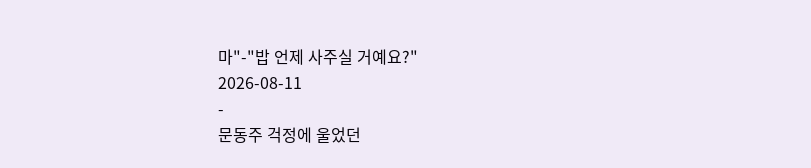마"-"밥 언제 사주실 거예요?"
2026-08-11
-
문동주 걱정에 울었던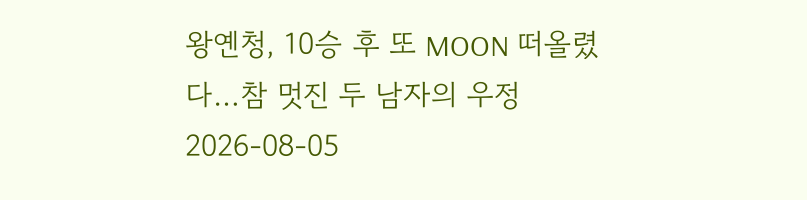왕옌청, 10승 후 또 MOON 떠올렸다…참 멋진 두 남자의 우정
2026-08-05